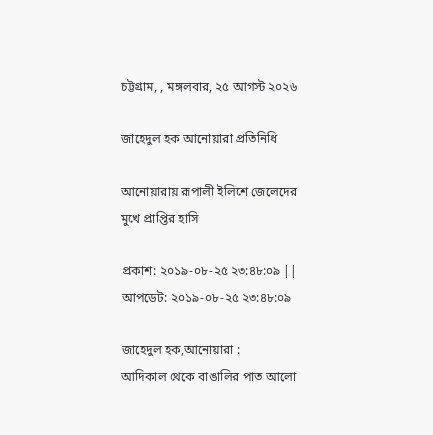চট্টগ্রাম, , মঙ্গলবার, ২৫ আগস্ট ২০২৬

জাহেদুল হক আনোয়ারা প্রতিনিধি

আনোয়ারায় রূপালী ইলিশে জেলেদের মুখে প্রাপ্তির হাসি

প্রকাশ: ২০১৯-০৮-২৫ ২৩:৪৮:০৯ || আপডেট: ২০১৯-০৮-২৫ ২৩:৪৮:০৯

জাহেদুল হক,আনোয়ারা :
আদিকাল থেকে বাঙালির পাত আলো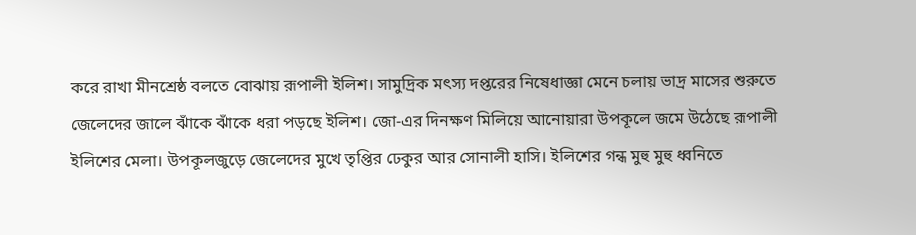করে রাখা মীনশ্রেষ্ঠ বলতে বোঝায় রূপালী ইলিশ। সামুদ্রিক মৎস্য দপ্তরের নিষেধাজ্ঞা মেনে চলায় ভাদ্র মাসের শুরুতে জেলেদের জালে ঝাঁকে ঝাঁকে ধরা পড়ছে ইলিশ। জো-এর দিনক্ষণ মিলিয়ে আনোয়ারা উপকূলে জমে উঠেছে রূপালী ইলিশের মেলা। উপকূলজুড়ে জেলেদের মুখে তৃপ্তির ঢেকুর আর সোনালী হাসি। ইলিশের গন্ধ মুহু মুহু ধ্বনিতে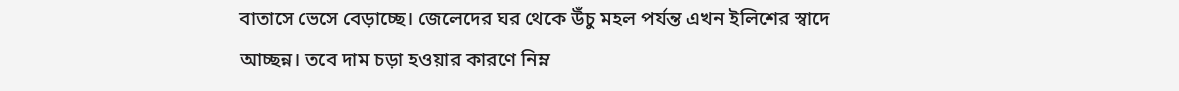বাতাসে ভেসে বেড়াচ্ছে। জেলেদের ঘর থেকে উঁচু মহল পর্যন্ত এখন ইলিশের স্বাদে আচ্ছন্ন। তবে দাম চড়া হওয়ার কারণে নিম্ন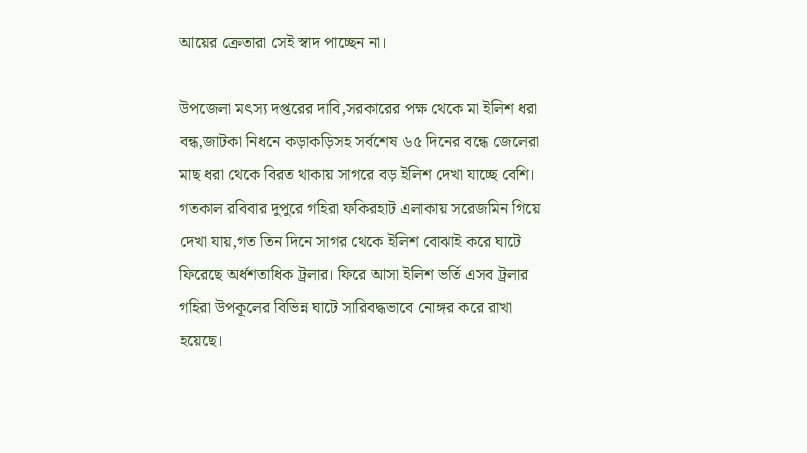আয়ের ক্রেতারা সেই স্বাদ পাচ্ছেন না।

উপজেলা মৎস্য দপ্তরের দাবি,সরকারের পক্ষ থেকে মা ইলিশ ধরা বন্ধ,জাটকা নিধনে কড়াকড়িসহ সর্বশেষ ৬৫ দিনের বন্ধে জেলেরা মাছ ধরা থেকে বিরত থাকায় সাগরে বড় ইলিশ দেখা যাচ্ছে বেশি।
গতকাল রবিবার দুপুরে গহিরা ফকিরহাট এলাকায় সরেজমিন গিয়ে দেখা যায়,গত তিন দিনে সাগর থেকে ইলিশ বোঝাই করে ঘাটে ফিরেছে অর্ধশতাধিক ট্রলার। ফিরে আসা ইলিশ ভর্তি এসব ট্রলার গহিরা উপকূলের বিভিন্ন ঘাটে সারিবদ্ধভাবে নোঙ্গর করে রাখা হয়েছে।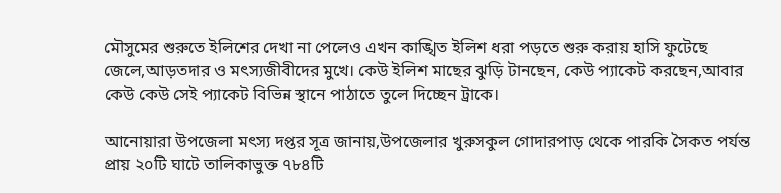মৌসুমের শুরুতে ইলিশের দেখা না পেলেও এখন কাঙ্খিত ইলিশ ধরা পড়তে শুরু করায় হাসি ফুটেছে জেলে,আড়তদার ও মৎস্যজীবীদের মুখে। কেউ ইলিশ মাছের ঝুড়ি টানছেন, কেউ প্যাকেট করছেন,আবার কেউ কেউ সেই প্যাকেট বিভিন্ন স্থানে পাঠাতে তুলে দিচ্ছেন ট্রাকে।

আনোয়ারা উপজেলা মৎস্য দপ্তর সূত্র জানায়,উপজেলার খুরুসকুল গোদারপাড় থেকে পারকি সৈকত পর্যন্ত প্রায় ২০টি ঘাটে তালিকাভুক্ত ৭৮৪টি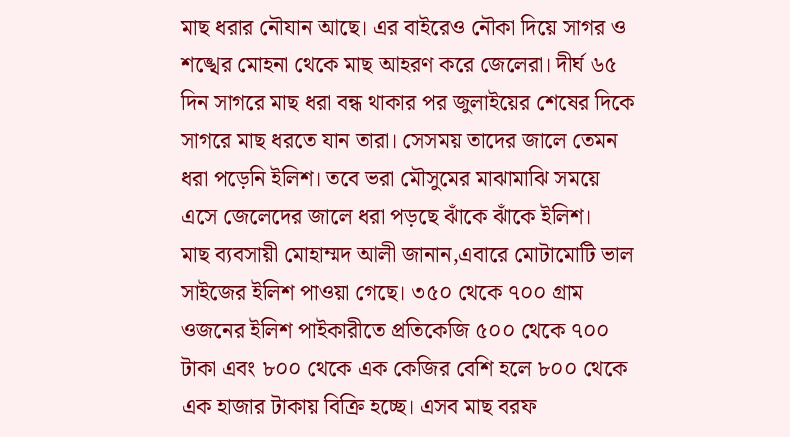মাছ ধরার নৌযান আছে। এর বাইরেও নৌকা দিয়ে সাগর ও শঙ্খের মোহনা থেকে মাছ আহরণ করে জেলেরা। দীর্ঘ ৬৫ দিন সাগরে মাছ ধরা বন্ধ থাকার পর জুলাইয়ের শেষের দিকে সাগরে মাছ ধরতে যান তারা। সেসময় তাদের জালে তেমন ধরা পড়েনি ইলিশ। তবে ভরা মৌসুমের মাঝামাঝি সময়ে এসে জেলেদের জালে ধরা পড়ছে ঝাঁকে ঝাঁকে ইলিশ।
মাছ ব্যবসায়ী মোহাম্মদ আলী জানান,এবারে মোটামোটি ভাল সাইজের ইলিশ পাওয়া গেছে। ৩৫০ থেকে ৭০০ গ্রাম ওজনের ইলিশ পাইকারীতে প্রতিকেজি ৫০০ থেকে ৭০০ টাকা এবং ৮০০ থেকে এক কেজির বেশি হলে ৮০০ থেকে এক হাজার টাকায় বিক্রি হচ্ছে। এসব মাছ বরফ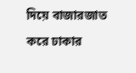দিয়ে বাজারজাত করে ঢাকার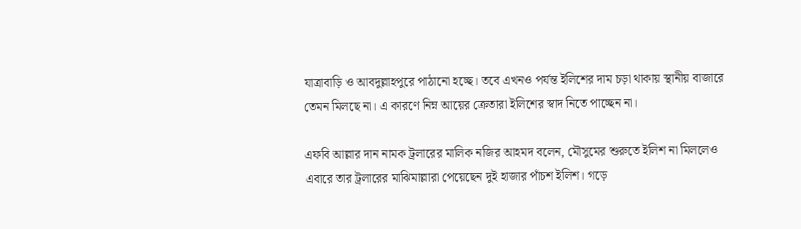যাত্রাবাড়ি ও আবদুল্লাহপুরে পাঠানো হচ্ছে। তবে এখনও পর্যন্ত ইলিশের দাম চড়া থাকায় স্থানীয় বাজারে তেমন মিলছে না। এ কারণে নিম্ন আয়ের ক্রেতারা ইলিশের স্বাদ নিতে পাচ্ছেন না।

এফবি আল্লার দান নামক ট্রলারের মালিক নজির আহমদ বলেন, মৌসুমের শুরুতে ইলিশ না মিললেও এবারে তার ট্রলারের মাঝিমাল্লারা পেয়েছেন দুই হাজার পাঁচশ ইলিশ। গড়ে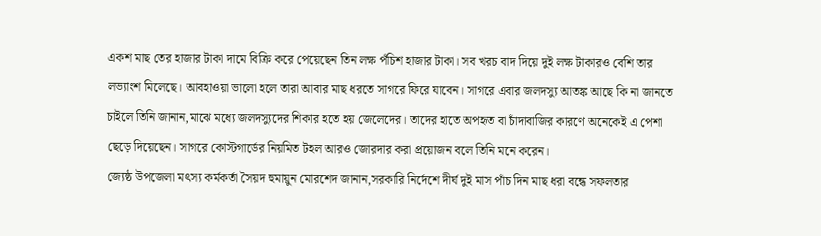একশ মাছ তের হাজার টাকা দামে বিক্রি করে পেয়েছেন তিন লক্ষ পঁচিশ হাজার টাকা। সব খরচ বাদ দিয়ে দুই লক্ষ টাকারও বেশি তার লভ্যাংশ মিলেছে। আবহাওয়া ভালো হলে তারা আবার মাছ ধরতে সাগরে ফিরে যাবেন। সাগরে এবার জলদস্যু আতঙ্ক আছে কি না জানতে চাইলে তিনি জানান,মাঝে মধ্যে জলদস্যুদের শিকার হতে হয় জেলেদের। তাদের হাতে অপহৃত বা চাঁদাবাজির কারণে অনেকেই এ পেশা ছেড়ে দিয়েছেন। সাগরে কোস্টগার্ডের নিয়মিত টহল আরও জোরদার করা প্রয়োজন বলে তিনি মনে করেন।
জ্যেষ্ঠ উপজেলা মৎস্য কর্মকর্তা সৈয়দ হুমায়ুন মোরশেদ জানান,সরকারি নির্দেশে দীর্ঘ দুই মাস পাঁচ দিন মাছ ধরা বন্ধে সফলতার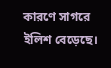কারণে সাগরে ইলিশ বেড়েছে।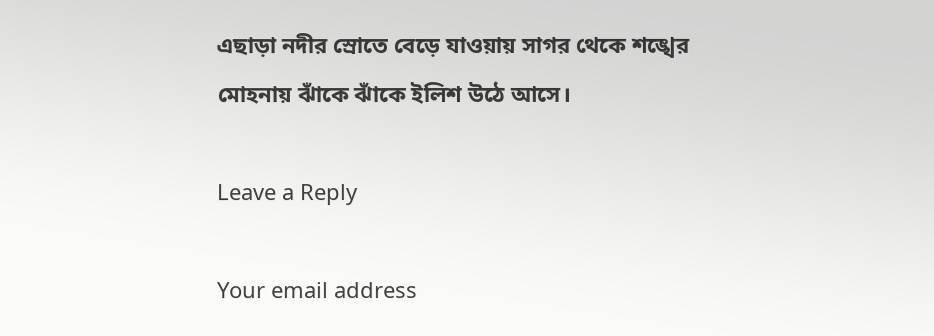এছাড়া নদীর স্রোতে বেড়ে যাওয়ায় সাগর থেকে শঙ্খের মোহনায় ঝাঁকে ঝাঁকে ইলিশ উঠে আসে।

Leave a Reply

Your email address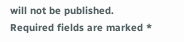will not be published. Required fields are marked *